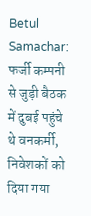Betul Samachar: फर्जी कम्पनी से जुड़ी बैठक में दुबई पहुंचे थे वनकर्मी, निवेशकों को दिया गया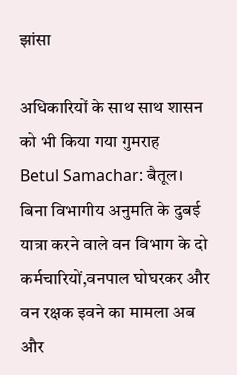झांसा

अधिकारियों के साथ साथ शासन को भी किया गया गुमराह
Betul Samachar: बैतूल। बिना विभागीय अनुमति के दुबई यात्रा करने वाले वन विभाग के दो कर्मचारियों,वनपाल घोघरकर और वन रक्षक इवने का मामला अब और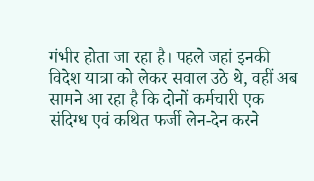गंभीर होता जा रहा है। पहले जहां इनकी विदेश यात्रा को लेकर सवाल उठे थे, वहीं अब सामने आ रहा है कि दोनों कर्मचारी एक संदिग्ध एवं कथित फर्जी लेन-देन करने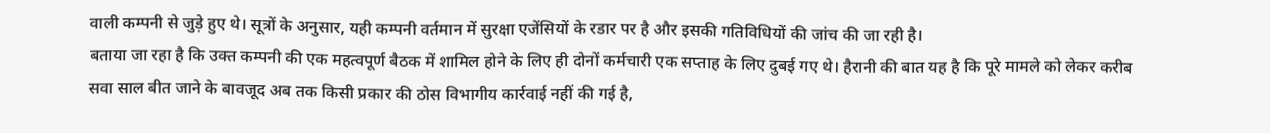वाली कम्पनी से जुड़े हुए थे। सूत्रों के अनुसार, यही कम्पनी वर्तमान में सुरक्षा एजेंसियों के रडार पर है और इसकी गतिविधियों की जांच की जा रही है।
बताया जा रहा है कि उक्त कम्पनी की एक महत्वपूर्ण बैठक में शामिल होने के लिए ही दोनों कर्मचारी एक सप्ताह के लिए दुबई गए थे। हैरानी की बात यह है कि पूरे मामले को लेकर करीब सवा साल बीत जाने के बावजूद अब तक किसी प्रकार की ठोस विभागीय कार्रवाई नहीं की गई है,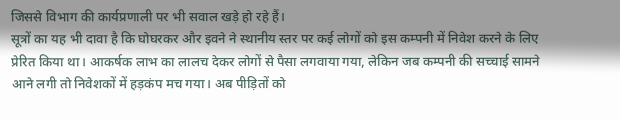जिससे विभाग की कार्यप्रणाली पर भी सवाल खड़े हो रहे हैं।
सूत्रों का यह भी दावा है कि घोघरकर और इवने ने स्थानीय स्तर पर कई लोगों को इस कम्पनी में निवेश करने के लिए प्रेरित किया था। आकर्षक लाभ का लालच देकर लोगों से पैसा लगवाया गया, लेकिन जब कम्पनी की सच्चाई सामने आने लगी तो निवेशकों में हड़कंप मच गया। अब पीड़ितों को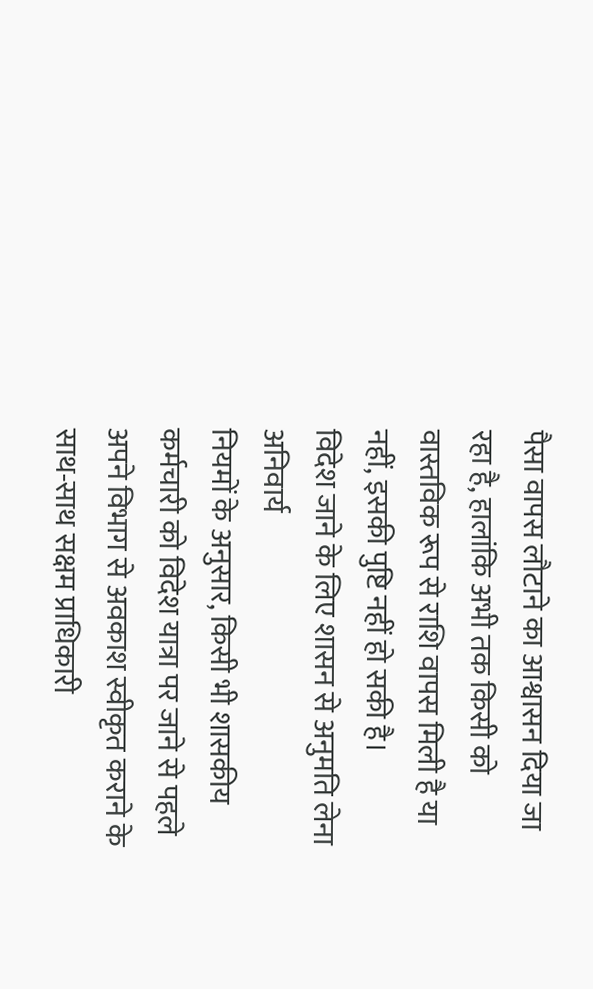पैसा वापस लौटाने का आश्वासन दिया जा रहा है, हालांकि अभी तक किसी को वास्तविक रूप से राशि वापस मिली है या नहीं, इसकी पुष्टि नहीं हो सकी है।
विदेश जाने के लिए शासन से अनुमति लेना अनिवार्य
नियमों के अनुसार, किसी भी शासकीय कर्मचारी को विदेश यात्रा पर जाने से पहले अपने विभाग से अवकाश स्वीकृत कराने के साथ-साथ सक्षम प्राधिकारी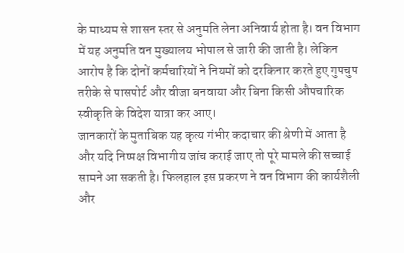के माध्यम से शासन स्तर से अनुमति लेना अनिवार्य होता है। वन विभाग में यह अनुमति वन मुख्यालय भोपाल से जारी की जाती है। लेकिन आरोप है कि दोनों कर्मचारियों ने नियमों को दरकिनार करते हुए गुपचुप तरीके से पासपोर्ट और वीजा बनवाया और बिना किसी औपचारिक स्वीकृति के विदेश यात्रा कर आए।
जानकारों के मुताबिक यह कृत्य गंभीर कदाचार की श्रेणी में आता है और यदि निष्पक्ष विभागीय जांच कराई जाए तो पूरे मामले की सच्चाई सामने आ सकती है। फिलहाल इस प्रकरण ने वन विभाग की कार्यशैली और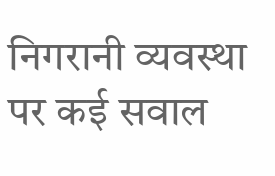निगरानी व्यवस्था पर कई सवाल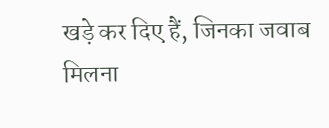खड़े कर दिए हैं, जिनका जवाब मिलना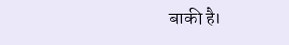बाकी है।